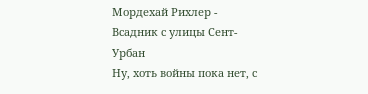Мордехай Рихлер - Всадник с улицы Сент-Урбан
Ну, хоть войны пока нет, с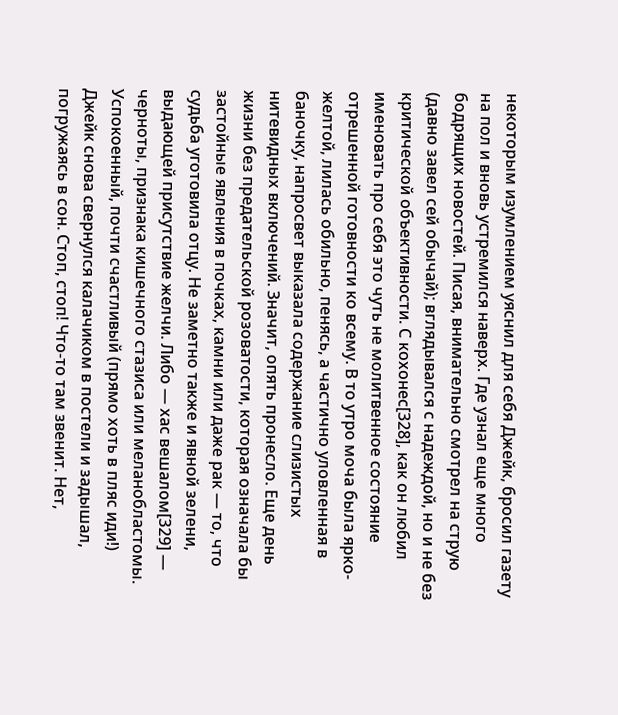некоторым изумлением уяснил для себя Джейк, бросил газету на пол и вновь устремился наверх. Где узнал еще много бодрящих новостей. Писая, внимательно смотрел на струю (давно завел сей обычай); вглядывался с надеждой, но и не без критической объективности. С кохонес[328], как он любил именовать про себя это чуть не молитвенное состояние отрешенной готовности ко всему. В то утро моча была ярко-желтой, лилась обильно, пенясь, а частично уловленная в баночку, напросвет выказала содержание слизистых нитевидных включений. Значит, опять пронесло. Еще день жизни без предательской розоватости, которая означала бы застойные явления в почках, камни или даже рак — то, что судьба уготовила отцу. Не заметно также и явной зелени, выдающей присутствие желчи. Либо — хас вешалом[329] — черноты, признака кишечного стазиса или меланобластомы.
Успокоенный, почти счастливый (прямо хоть в пляс иди!) Джейк снова свернулся калачиком в постели и задышал, погружаясь в сон. Стоп, стоп! Что-то там звенит. Нет,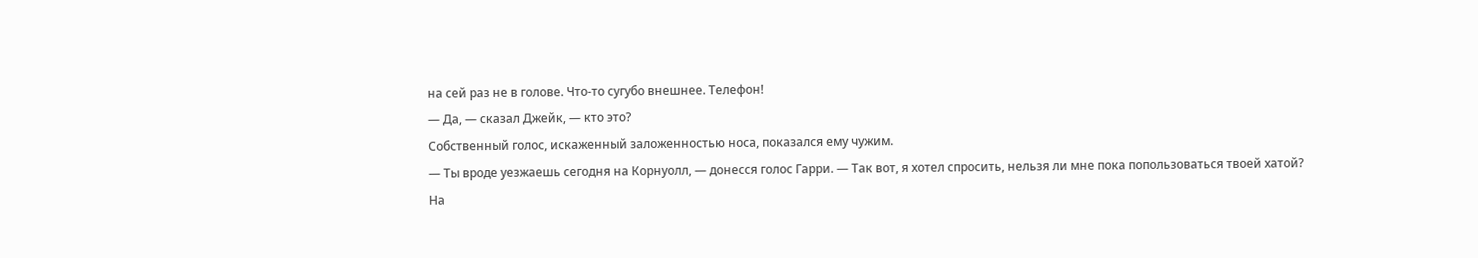на сей раз не в голове. Что-то сугубо внешнее. Телефон!
— Да, — сказал Джейк, — кто это?
Собственный голос, искаженный заложенностью носа, показался ему чужим.
— Ты вроде уезжаешь сегодня на Корнуолл, — донесся голос Гарри. — Так вот, я хотел спросить, нельзя ли мне пока попользоваться твоей хатой?
На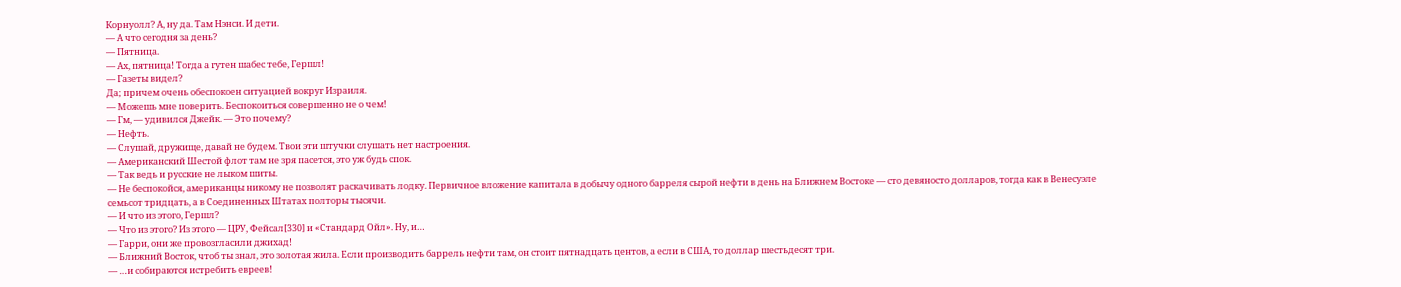Корнуолл? А, ну да. Там Нэнси. И дети.
— А что сегодня за день?
— Пятница.
— Ах, пятница! Тогда а гутен шабес тебе, Гершл!
— Газеты видел?
Да; причем очень обеспокоен ситуацией вокруг Израиля.
— Можешь мне поверить. Беспокоиться совершенно не о чем!
— Гм, — удивился Джейк. — Это почему?
— Нефть.
— Слушай, дружище, давай не будем. Твои эти штучки слушать нет настроения.
— Американский Шестой флот там не зря пасется, это уж будь спок.
— Так ведь и русские не лыком шиты.
— Не беспокойся, американцы никому не позволят раскачивать лодку. Первичное вложение капитала в добычу одного барреля сырой нефти в день на Ближнем Востоке — сто девяносто долларов, тогда как в Венесуэле семьсот тридцать, а в Соединенных Штатах полторы тысячи.
— И что из этого, Гершл?
— Что из этого? Из этого — ЦРУ, Фейсал[330] и «Стандард Ойл». Ну, и…
— Гарри, они же провозгласили джихад!
— Ближний Восток, чтоб ты знал, это золотая жила. Если производить баррель нефти там, он стоит пятнадцать центов, а если в США, то доллар шестьдесят три.
— …и собираются истребить евреев!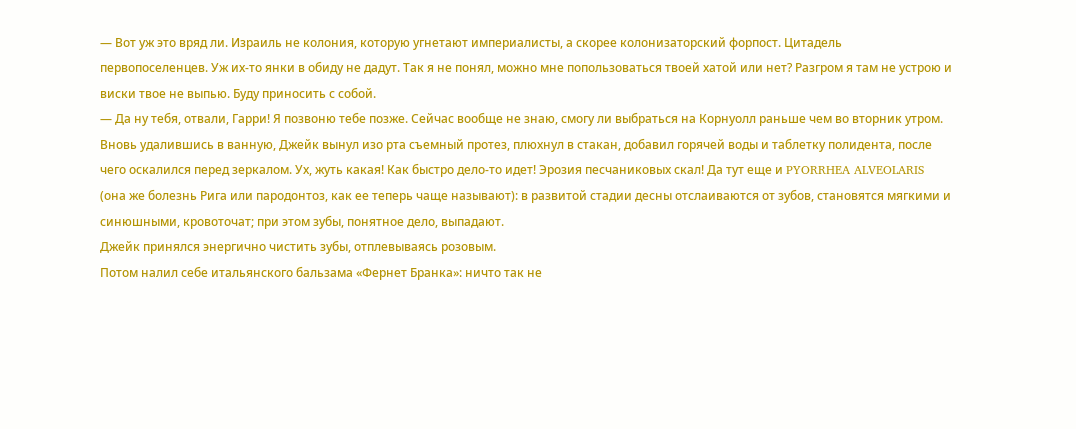— Вот уж это вряд ли. Израиль не колония, которую угнетают империалисты, а скорее колонизаторский форпост. Цитадель первопоселенцев. Уж их-то янки в обиду не дадут. Так я не понял, можно мне попользоваться твоей хатой или нет? Разгром я там не устрою и виски твое не выпью. Буду приносить с собой.
— Да ну тебя, отвали, Гарри! Я позвоню тебе позже. Сейчас вообще не знаю, смогу ли выбраться на Корнуолл раньше чем во вторник утром.
Вновь удалившись в ванную, Джейк вынул изо рта съемный протез, плюхнул в стакан, добавил горячей воды и таблетку полидента, после чего оскалился перед зеркалом. Ух, жуть какая! Как быстро дело-то идет! Эрозия песчаниковых скал! Да тут еще и PYORRHEA ALVEOLARIS (она же болезнь Рига или пародонтоз, как ее теперь чаще называют): в развитой стадии десны отслаиваются от зубов, становятся мягкими и синюшными, кровоточат; при этом зубы, понятное дело, выпадают.
Джейк принялся энергично чистить зубы, отплевываясь розовым.
Потом налил себе итальянского бальзама «Фернет Бранка»: ничто так не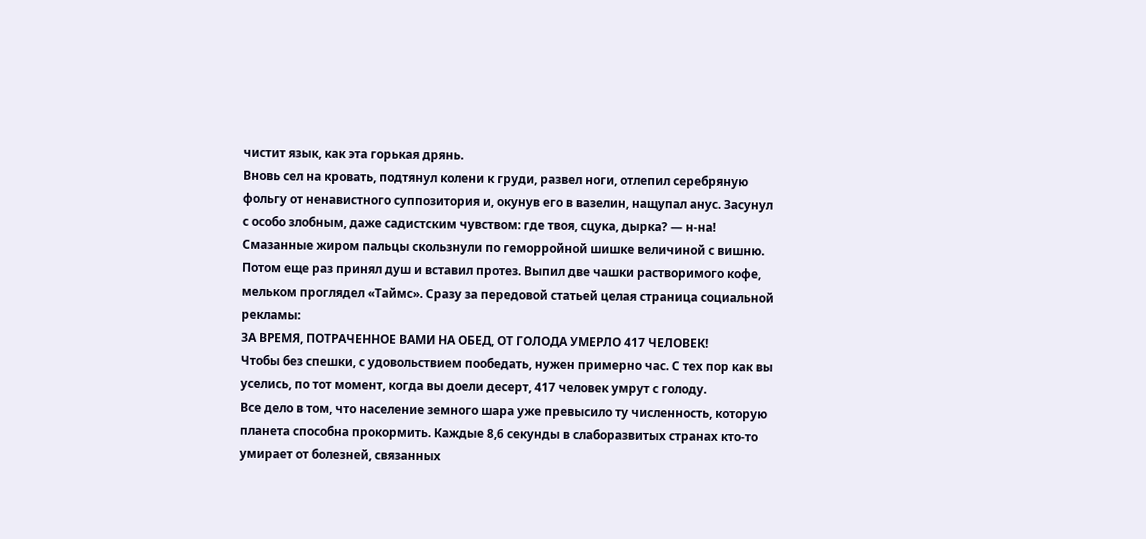чистит язык, как эта горькая дрянь.
Вновь сел на кровать, подтянул колени к груди, развел ноги, отлепил серебряную фольгу от ненавистного суппозитория и, окунув его в вазелин, нащупал анус. Засунул с особо злобным, даже садистским чувством: где твоя, сцука, дырка? — н-на! Смазанные жиром пальцы скользнули по геморройной шишке величиной с вишню.
Потом еще раз принял душ и вставил протез. Выпил две чашки растворимого кофе, мельком проглядел «Таймс». Сразу за передовой статьей целая страница социальной рекламы:
ЗА ВРЕМЯ, ПОТРАЧЕННОЕ ВАМИ НА ОБЕД, ОТ ГОЛОДА УМЕРЛО 417 ЧЕЛОВЕК!
Чтобы без спешки, с удовольствием пообедать, нужен примерно час. С тех пор как вы уселись, по тот момент, когда вы доели десерт, 417 человек умрут с голоду.
Все дело в том, что население земного шара уже превысило ту численность, которую планета способна прокормить. Каждые 8,6 секунды в слаборазвитых странах кто-то умирает от болезней, связанных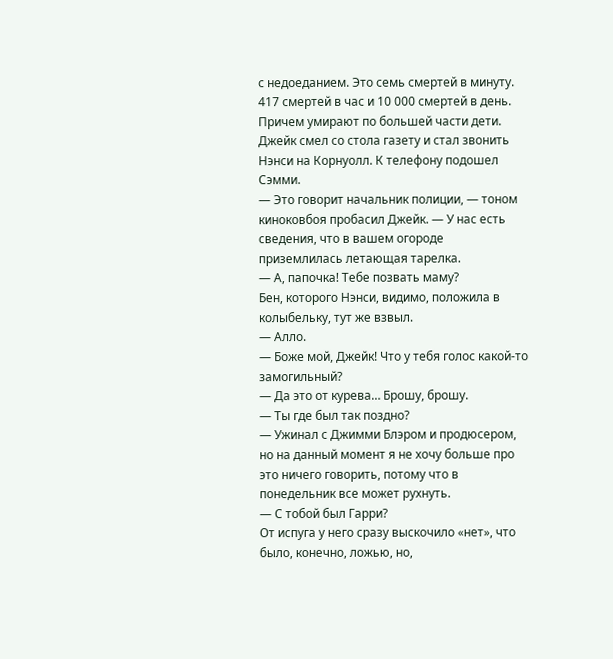с недоеданием. Это семь смертей в минуту. 417 смертей в час и 10 000 смертей в день. Причем умирают по большей части дети.
Джейк смел со стола газету и стал звонить Нэнси на Корнуолл. К телефону подошел Сэмми.
— Это говорит начальник полиции, — тоном киноковбоя пробасил Джейк. — У нас есть сведения, что в вашем огороде приземлилась летающая тарелка.
— А, папочка! Тебе позвать маму?
Бен, которого Нэнси, видимо, положила в колыбельку, тут же взвыл.
— Алло.
— Боже мой, Джейк! Что у тебя голос какой-то замогильный?
— Да это от курева… Брошу, брошу.
— Ты где был так поздно?
— Ужинал с Джимми Блэром и продюсером, но на данный момент я не хочу больше про это ничего говорить, потому что в понедельник все может рухнуть.
— С тобой был Гарри?
От испуга у него сразу выскочило «нет», что было, конечно, ложью, но,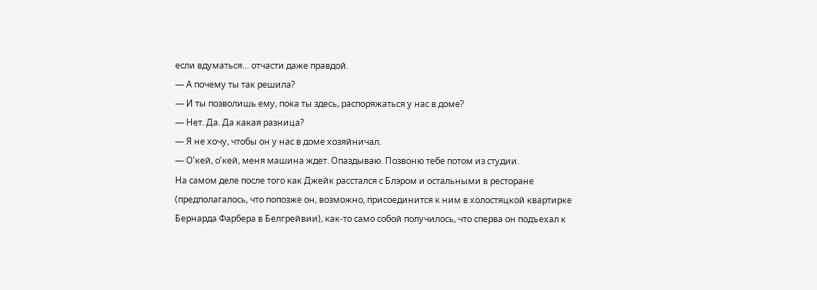если вдуматься… отчасти даже правдой.
— А почему ты так решила?
— И ты позволишь ему, пока ты здесь, распоряжаться у нас в доме?
— Нет. Да. Да какая разница?
— Я не хочу, чтобы он у нас в доме хозяйничал.
— О’кей, о’кей, меня машина ждет. Опаздываю. Позвоню тебе потом из студии.
На самом деле после того как Джейк расстался с Блэром и остальными в ресторане (предполагалось, что попозже он, возможно, присоединится к ним в холостяцкой квартирке Бернарда Фарбера в Белгрейвии), как-то само собой получилось, что сперва он подъехал к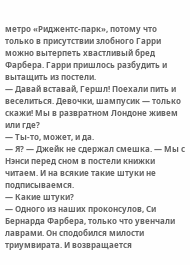метро «Риджентс-парк», потому что только в присутствии злобного Гарри можно вытерпеть хвастливый бред Фарбера. Гарри пришлось разбудить и вытащить из постели.
— Давай вставай, Гершл! Поехали пить и веселиться. Девочки, шампусик — только скажи! Мы в развратном Лондоне живем или где?
— Ты-то, может, и да.
— Я? — Джейк не сдержал смешка. — Мы с Нэнси перед сном в постели книжки читаем. И на всякие такие штуки не подписываемся.
— Какие штуки?
— Одного из наших проконсулов, Си Бернарда Фарбера, только что увенчали лаврами. Он сподобился милости триумвирата. И возвращается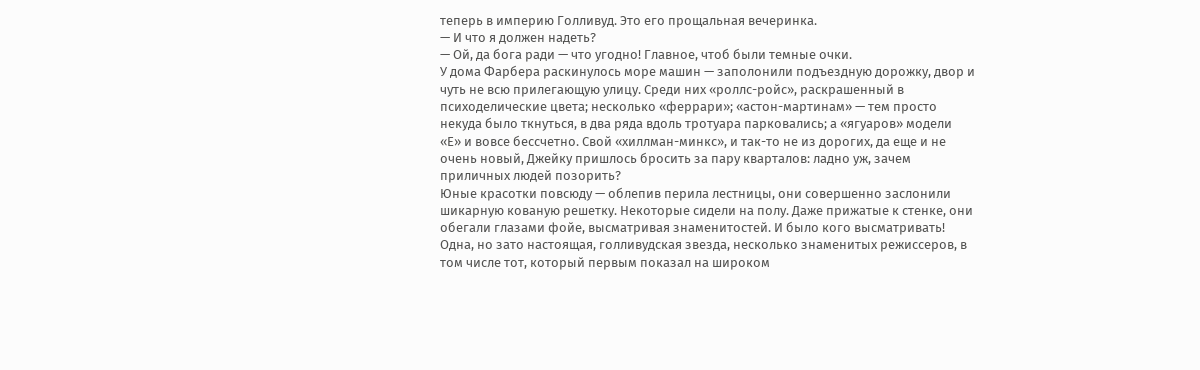теперь в империю Голливуд. Это его прощальная вечеринка.
— И что я должен надеть?
— Ой, да бога ради — что угодно! Главное, чтоб были темные очки.
У дома Фарбера раскинулось море машин — заполонили подъездную дорожку, двор и чуть не всю прилегающую улицу. Среди них «роллс-ройс», раскрашенный в психоделические цвета; несколько «феррари»; «астон-мартинам» — тем просто некуда было ткнуться, в два ряда вдоль тротуара парковались; а «ягуаров» модели «Е» и вовсе бессчетно. Свой «хиллман-минкс», и так-то не из дорогих, да еще и не очень новый, Джейку пришлось бросить за пару кварталов: ладно уж, зачем приличных людей позорить?
Юные красотки повсюду — облепив перила лестницы, они совершенно заслонили шикарную кованую решетку. Некоторые сидели на полу. Даже прижатые к стенке, они обегали глазами фойе, высматривая знаменитостей. И было кого высматривать! Одна, но зато настоящая, голливудская звезда, несколько знаменитых режиссеров, в том числе тот, который первым показал на широком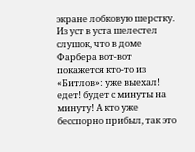экране лобковую шерстку. Из уст в уста шелестел слушок, что в доме Фарбера вот-вот покажется кто-то из «Битлов»: уже выехал! едет! будет с минуты на минуту! А кто уже бесспорно прибыл, так это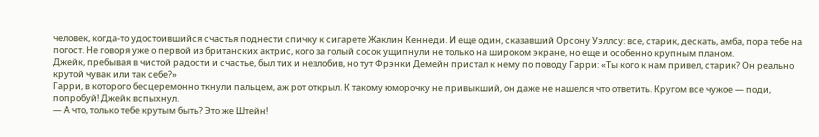человек, когда-то удостоившийся счастья поднести спичку к сигарете Жаклин Кеннеди. И еще один, сказавший Орсону Уэллсу: все, старик, дескать, амба, пора тебе на погост. Не говоря уже о первой из британских актрис, кого за голый сосок ущипнули не только на широком экране, но еще и особенно крупным планом.
Джейк, пребывая в чистой радости и счастье, был тих и незлобив, но тут Фрэнки Демейн пристал к нему по поводу Гарри: «Ты кого к нам привел, старик? Он реально крутой чувак или так себе?»
Гарри, в которого бесцеремонно ткнули пальцем, аж рот открыл. К такому юморочку не привыкший, он даже не нашелся что ответить. Кругом все чужое — поди, попробуй! Джейк вспыхнул.
— А что, только тебе крутым быть? Это же Штейн!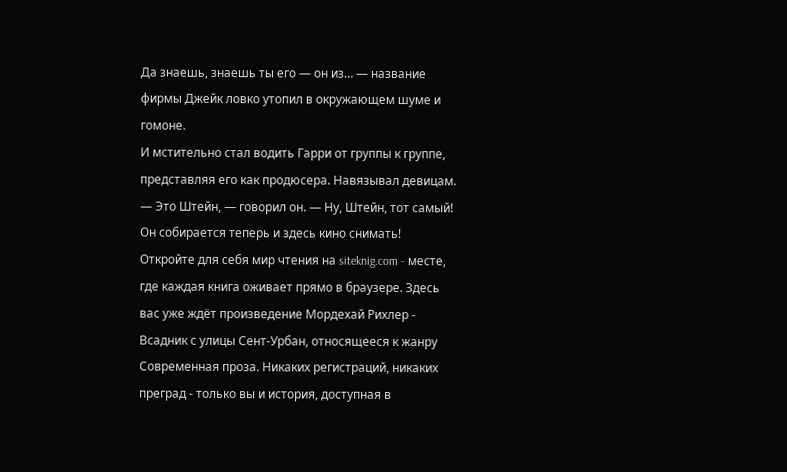Да знаешь, знаешь ты его — он из… — название фирмы Джейк ловко утопил в окружающем шуме и гомоне.
И мстительно стал водить Гарри от группы к группе, представляя его как продюсера. Навязывал девицам.
— Это Штейн, — говорил он. — Ну, Штейн, тот самый! Он собирается теперь и здесь кино снимать!
Откройте для себя мир чтения на siteknig.com - месте, где каждая книга оживает прямо в браузере. Здесь вас уже ждёт произведение Мордехай Рихлер - Всадник с улицы Сент-Урбан, относящееся к жанру Современная проза. Никаких регистраций, никаких преград - только вы и история, доступная в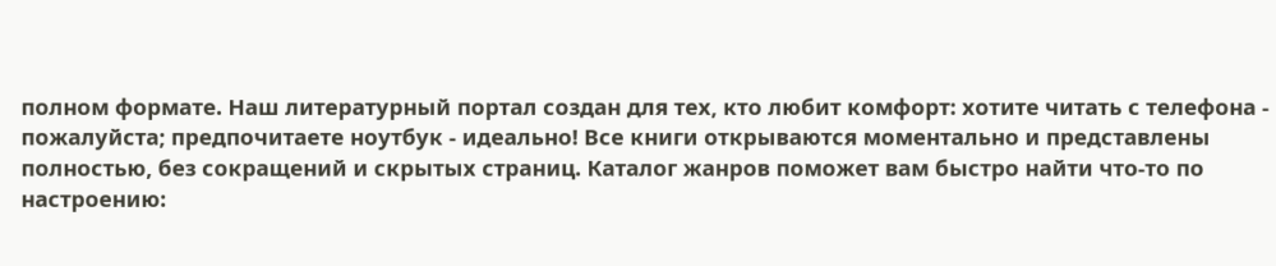полном формате. Наш литературный портал создан для тех, кто любит комфорт: хотите читать с телефона - пожалуйста; предпочитаете ноутбук - идеально! Все книги открываются моментально и представлены полностью, без сокращений и скрытых страниц. Каталог жанров поможет вам быстро найти что-то по настроению: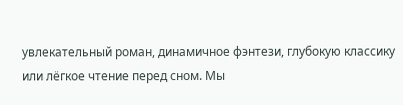увлекательный роман, динамичное фэнтези, глубокую классику или лёгкое чтение перед сном. Мы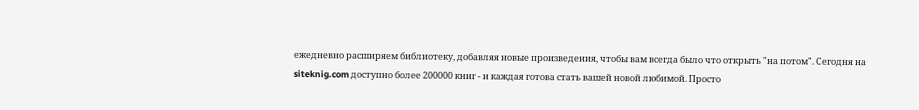ежедневно расширяем библиотеку, добавляя новые произведения, чтобы вам всегда было что открыть "на потом". Сегодня на siteknig.com доступно более 200000 книг - и каждая готова стать вашей новой любимой. Просто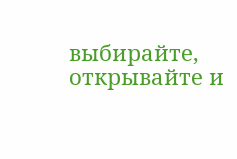выбирайте, открывайте и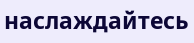наслаждайтесь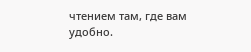чтением там, где вам удобно.